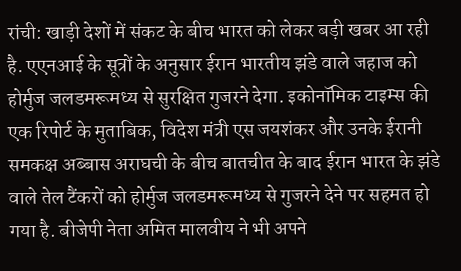रांची: खाड़ी देशों में संकट के बीच भारत को लेकर बड़ी खबर आ रही है. एएनआई के सूत्रों के अनुसार ईरान भारतीय झंडे वाले जहाज को होर्मुज जलडमरूमध्य से सुरक्षित गुजरने देगा. इकोनॉमिक टाइम्स की एक रिपोर्ट के मुताबिक, विदेश मंत्री एस जयशंकर और उनके ईरानी समकक्ष अब्बास अराघची के बीच बातचीत के बाद ईरान भारत के झंडे वाले तेल टैंकरों को होर्मुज जलडमरूमध्य से गुजरने देने पर सहमत हो गया है. बीजेपी नेता अमित मालवीय ने भी अपने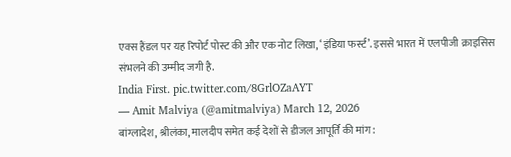एक्स हैंडल पर यह रिपोर्ट पोस्ट की और एक नोट लिखा, ‘इंडिया फर्स्ट’. इससे भारत में एलपीजी क्राइसिस संभलने की उम्मीद जगी है.
India First. pic.twitter.com/8GrlOZaAYT
— Amit Malviya (@amitmalviya) March 12, 2026
बांग्लादेश, श्रीलंका, मालदीप समेत कई देशों से डीजल आपूर्ति की मांग: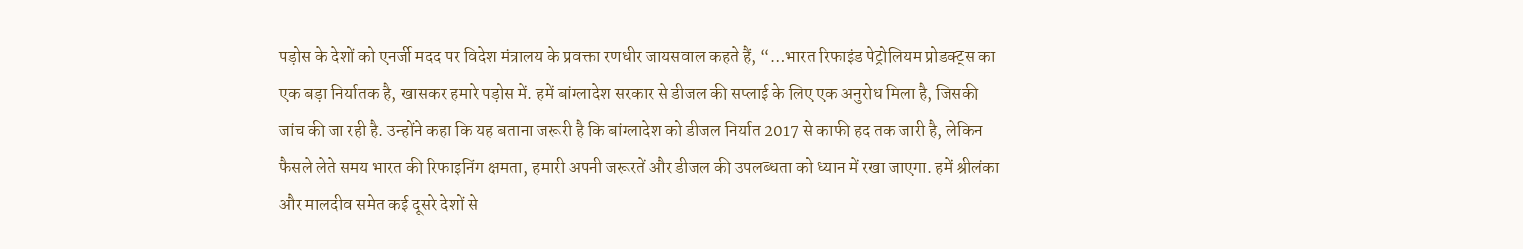पड़ोस के देशों को एनर्जी मदद पर विदेश मंत्रालय के प्रवक्ता रणधीर जायसवाल कहते हैं, “…भारत रिफाइंड पेट्रोलियम प्रोडक्ट्स का एक बड़ा निर्यातक है, खासकर हमारे पड़ोस में. हमें बांग्लादेश सरकार से डीजल की सप्लाई के लिए एक अनुरोध मिला है, जिसकी जांच की जा रही है. उन्होंने कहा कि यह बताना जरूरी है कि बांग्लादेश को डीजल निर्यात 2017 से काफी हद तक जारी है, लेकिन फैसले लेते समय भारत की रिफाइनिंग क्षमता, हमारी अपनी जरूरतें और डीजल की उपलब्धता को ध्यान में रखा जाएगा. हमें श्रीलंका और मालदीव समेत कई दूसरे देशों से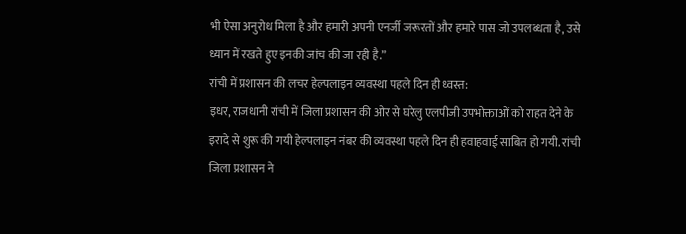भी ऐसा अनुरोध मिला है और हमारी अपनी एनर्जी जरूरतों और हमारे पास जो उपलब्धता है, उसे ध्यान में रखते हुए इनकी जांच की जा रही है.”
रांची में प्रशासन की लचर हेल्पलाइन व्यवस्था पहले दिन ही ध्वस्त:
इधर, राजधानी रांची में जिला प्रशासन की ओर से घरेलु एलपीजी उपभोक्ताओं को राहत देने के इरादे से शुरू की गयी हेल्पलाइन नंबर की व्यवस्था पहले दिन ही हवाहवाई साबित हो गयी. रांची जिला प्रशासन ने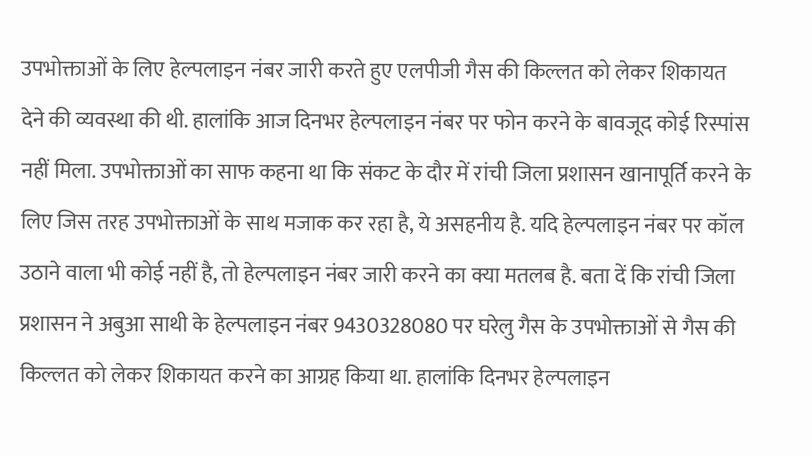उपभोक्ताओं के लिए हेल्पलाइन नंबर जारी करते हुए एलपीजी गैस की किल्लत को लेकर शिकायत देने की व्यवस्था की थी. हालांकि आज दिनभर हेल्पलाइन नंबर पर फोन करने के बावजूद कोई रिस्पांस नहीं मिला. उपभोक्ताओं का साफ कहना था कि संकट के दौर में रांची जिला प्रशासन खानापूर्ति करने के लिए जिस तरह उपभोक्ताओं के साथ मजाक कर रहा है, ये असहनीय है. यदि हेल्पलाइन नंबर पर कॉल उठाने वाला भी कोई नहीं है, तो हेल्पलाइन नंबर जारी करने का क्या मतलब है. बता दें कि रांची जिला प्रशासन ने अबुआ साथी के हेल्पलाइन नंबर 9430328080 पर घरेलु गैस के उपभोक्ताओं से गैस की किल्लत को लेकर शिकायत करने का आग्रह किया था. हालांकि दिनभर हेल्पलाइन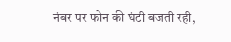नंबर पर फोन की घंटी बजती रही,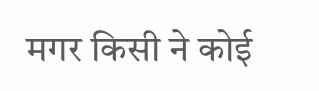मगर किसी ने कोई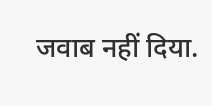जवाब नहीं दिया.